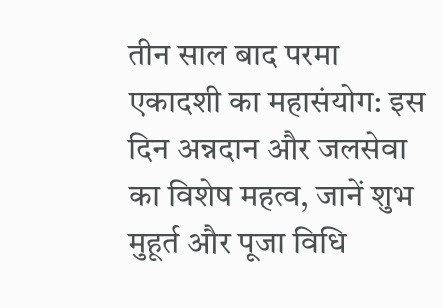तीन साल बाद परमा एकादशी का महासंयोग: इस दिन अन्नदान और जलसेवा का विशेष महत्व, जानें शुभ मुहूर्त और पूजा विधि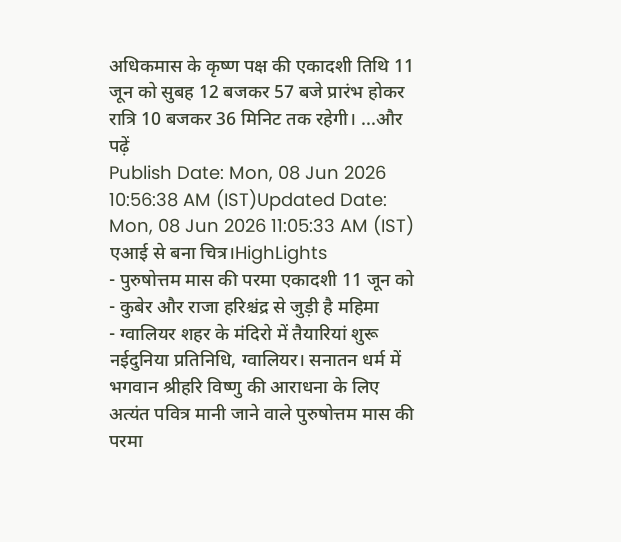अधिकमास के कृष्ण पक्ष की एकादशी तिथि 11 जून को सुबह 12 बजकर 57 बजे प्रारंभ होकर रात्रि 10 बजकर 36 मिनिट तक रहेगी। ...और पढ़ें
Publish Date: Mon, 08 Jun 2026 10:56:38 AM (IST)Updated Date: Mon, 08 Jun 2026 11:05:33 AM (IST)
एआई से बना चित्र।HighLights
- पुरुषोत्तम मास की परमा एकादशी 11 जून को
- कुबेर और राजा हरिश्चंद्र से जुड़ी है महिमा
- ग्वालियर शहर के मंदिरो में तैयारियां शुरू
नईदुनिया प्रतिनिधि, ग्वालियर। सनातन धर्म में भगवान श्रीहरि विष्णु की आराधना के लिए अत्यंत पवित्र मानी जाने वाले पुरुषोत्तम मास की परमा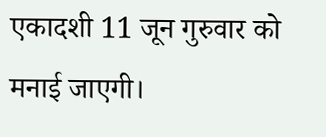एकादशी 11 जून गुरुवार को मनाई जाएगी।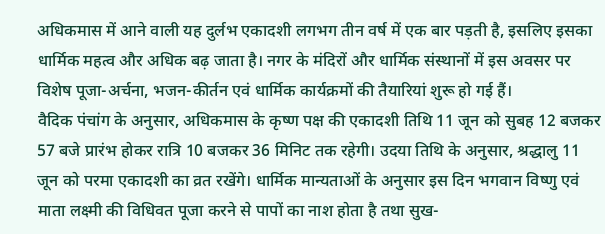अधिकमास में आने वाली यह दुर्लभ एकादशी लगभग तीन वर्ष में एक बार पड़ती है, इसलिए इसका धार्मिक महत्व और अधिक बढ़ जाता है। नगर के मंदिरों और धार्मिक संस्थानों में इस अवसर पर विशेष पूजा-अर्चना, भजन-कीर्तन एवं धार्मिक कार्यक्रमों की तैयारियां शुरू हो गई हैं।
वैदिक पंचांग के अनुसार, अधिकमास के कृष्ण पक्ष की एकादशी तिथि 11 जून को सुबह 12 बजकर 57 बजे प्रारंभ होकर रात्रि 10 बजकर 36 मिनिट तक रहेगी। उदया तिथि के अनुसार, श्रद्धालु 11 जून को परमा एकादशी का व्रत रखेंगे। धार्मिक मान्यताओं के अनुसार इस दिन भगवान विष्णु एवं माता लक्ष्मी की विधिवत पूजा करने से पापों का नाश होता है तथा सुख-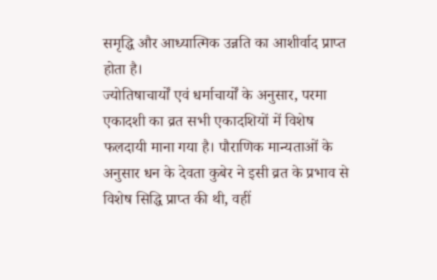समृद्धि और आध्यात्मिक उन्नति का आशीर्वाद प्राप्त होता है।
ज्योतिषाचार्यों एवं धर्माचार्यों के अनुसार, परमा एकादशी का व्रत सभी एकादशियों में विशेष फलदायी माना गया है। पौराणिक मान्यताओं के अनुसार धन के देवता कुबेर ने इसी व्रत के प्रभाव से विशेष सिद्धि प्राप्त की थी, वहीं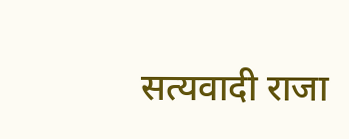सत्यवादी राजा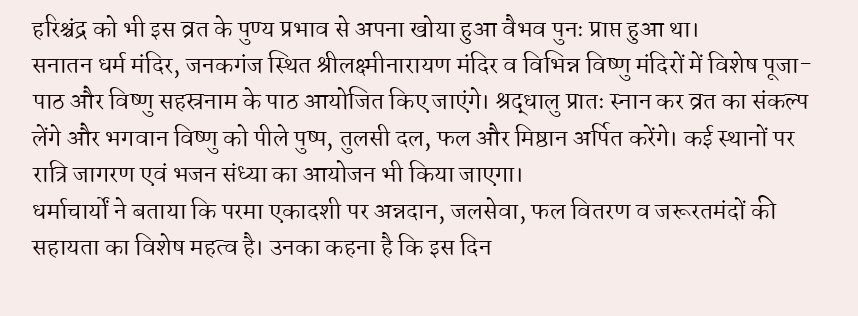हरिश्चंद्र को भी इस व्रत के पुण्य प्रभाव से अपना खोया हुआ वैभव पुनः प्राप्त हुआ था।
सनातन धर्म मंदिर, जनकगंज स्थित श्रीलक्ष्मीनारायण मंदिर व विभिन्न विष्णु मंदिरों में विशेष पूजा-पाठ और विष्णु सहस्रनाम के पाठ आयोजित किए जाएंगे। श्रद्धालु प्रातः स्नान कर व्रत का संकल्प लेंगे और भगवान विष्णु को पीले पुष्प, तुलसी दल, फल और मिष्ठान अर्पित करेंगे। कई स्थानों पर रात्रि जागरण एवं भजन संध्या का आयोजन भी किया जाएगा।
धर्माचार्यों ने बताया कि परमा एकादशी पर अन्नदान, जलसेवा, फल वितरण व जरूरतमंदों की सहायता का विशेष महत्व है। उनका कहना है कि इस दिन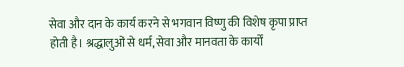सेवा और दान के कार्य करने से भगवान विष्णु की विशेष कृपा प्राप्त होती है। श्रद्धालुओं से धर्म, सेवा और मानवता के कार्यों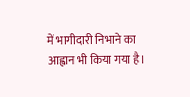में भागीदारी निभाने का आह्वान भी किया गया है।